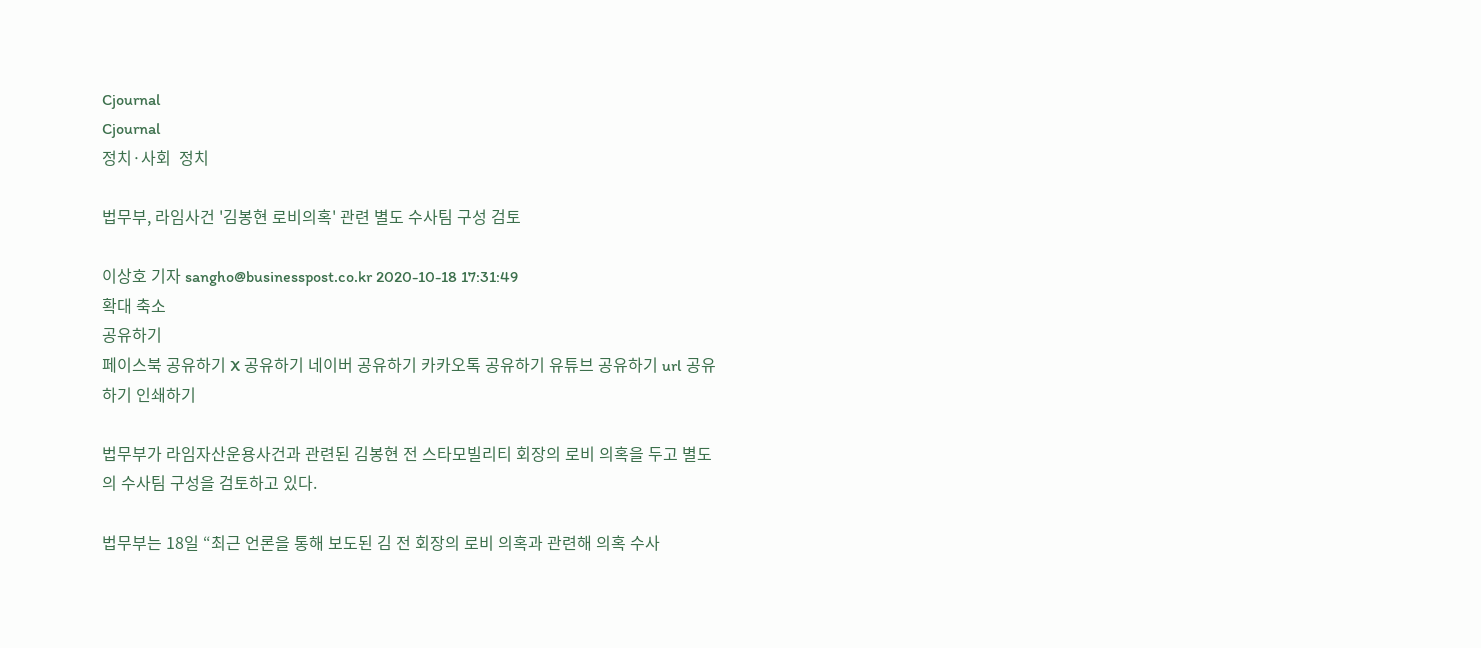Cjournal
Cjournal
정치·사회  정치

법무부, 라임사건 '김봉현 로비의혹' 관련 별도 수사팀 구성 검토

이상호 기자 sangho@businesspost.co.kr 2020-10-18 17:31:49
확대 축소
공유하기
페이스북 공유하기 X 공유하기 네이버 공유하기 카카오톡 공유하기 유튜브 공유하기 url 공유하기 인쇄하기

법무부가 라임자산운용사건과 관련된 김봉현 전 스타모빌리티 회장의 로비 의혹을 두고 별도의 수사팀 구성을 검토하고 있다.

법무부는 18일 “최근 언론을 통해 보도된 김 전 회장의 로비 의혹과 관련해 의혹 수사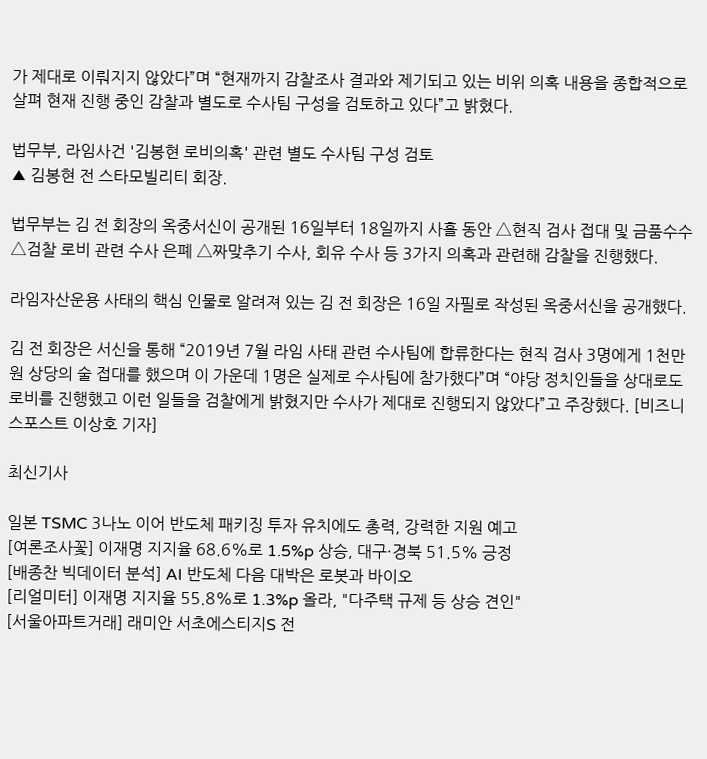가 제대로 이뤄지지 않았다”며 “현재까지 감찰조사 결과와 제기되고 있는 비위 의혹 내용을 종합적으로 살펴 현재 진행 중인 감찰과 별도로 수사팀 구성을 검토하고 있다”고 밝혔다.

법무부, 라임사건 '김봉현 로비의혹' 관련 별도 수사팀 구성 검토
▲ 김봉현 전 스타모빌리티 회장.

법무부는 김 전 회장의 옥중서신이 공개된 16일부터 18일까지 사흘 동안 △현직 검사 접대 및 금품수수 △검찰 로비 관련 수사 은폐 △짜맞추기 수사, 회유 수사 등 3가지 의혹과 관련해 감찰을 진행했다.

라임자산운용 사태의 핵심 인물로 알려져 있는 김 전 회장은 16일 자필로 작성된 옥중서신을 공개했다.

김 전 회장은 서신을 통해 “2019년 7월 라임 사태 관련 수사팀에 합류한다는 현직 검사 3명에게 1천만 원 상당의 술 접대를 했으며 이 가운데 1명은 실제로 수사팀에 참가했다”며 “야당 정치인들을 상대로도 로비를 진행했고 이런 일들을 검찰에게 밝혔지만 수사가 제대로 진행되지 않았다”고 주장했다. [비즈니스포스트 이상호 기자]

최신기사

일본 TSMC 3나노 이어 반도체 패키징 투자 유치에도 총력, 강력한 지원 예고
[여론조사꽃] 이재명 지지율 68.6%로 1.5%p 상승, 대구·경북 51.5% 긍정
[배종찬 빅데이터 분석] AI 반도체 다음 대박은 로봇과 바이오
[리얼미터] 이재명 지지율 55.8%로 1.3%p 올라, "다주택 규제 등 상승 견인"
[서울아파트거래] 래미안 서초에스티지S 전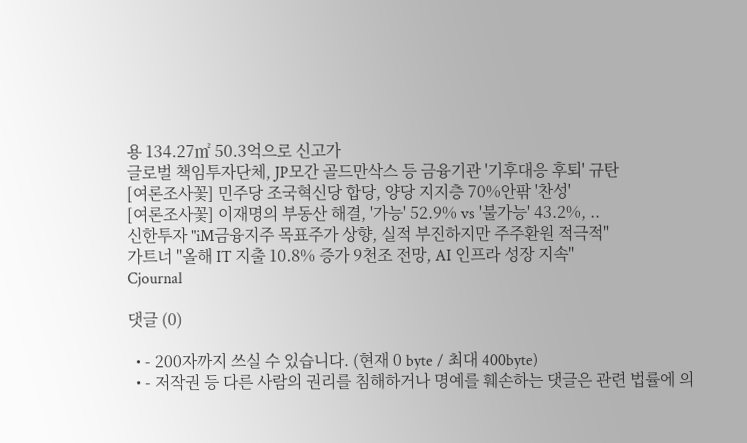용 134.27㎡ 50.3억으로 신고가
글로벌 책임투자단체, JP모간 골드만삭스 등 금융기관 '기후대응 후퇴' 규탄
[여론조사꽃] 민주당 조국혁신당 합당, 양당 지지층 70%안팎 '찬성'
[여론조사꽃] 이재명의 부동산 해결, '가능' 52.9% vs '불가능' 43.2%, ..
신한투자 "iM금융지주 목표주가 상향, 실적 부진하지만 주주환원 적극적"
가트너 "올해 IT 지출 10.8% 증가 9천조 전망, AI 인프라 성장 지속"
Cjournal

댓글 (0)

  • - 200자까지 쓰실 수 있습니다. (현재 0 byte / 최대 400byte)
  • - 저작권 등 다른 사람의 권리를 침해하거나 명예를 훼손하는 댓글은 관련 법률에 의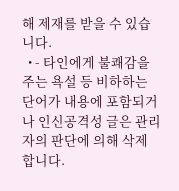해 제재를 받을 수 있습니다.
  • - 타인에게 불쾌감을 주는 욕설 등 비하하는 단어가 내용에 포함되거나 인신공격성 글은 관리자의 판단에 의해 삭제 합니다.